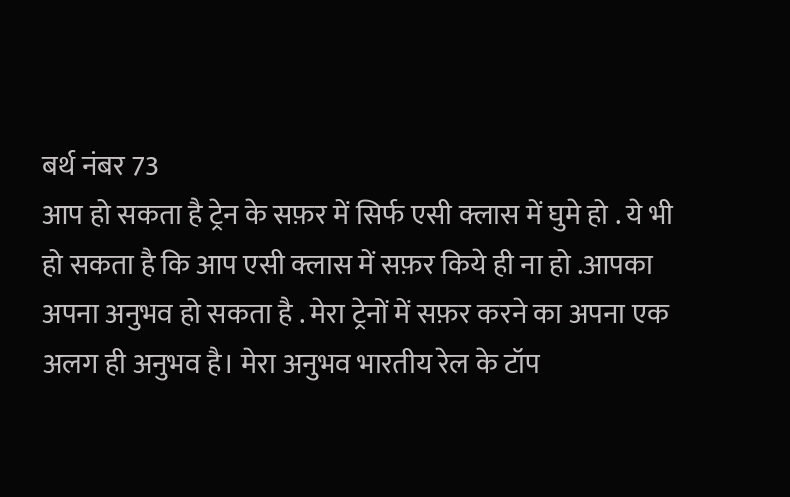बर्थ नंबर 73
आप हो सकता है ट्रेन के सफ़र में सिर्फ एसी क्लास में घुमे हो . ये भी हो सकता है कि आप एसी क्लास में सफ़र किये ही ना हो .आपका अपना अनुभव हो सकता है . मेरा ट्रेनों में सफ़र करने का अपना एक अलग ही अनुभव है। मेरा अनुभव भारतीय रेल के टॉप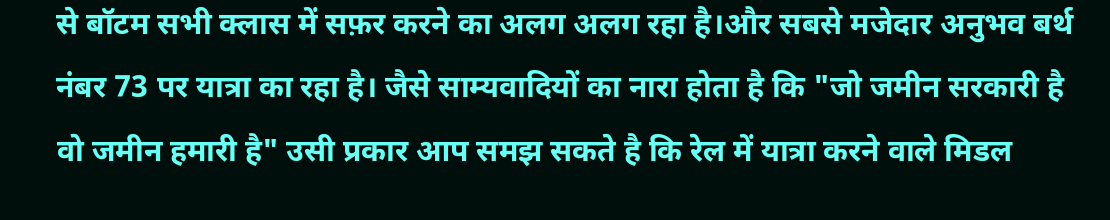से बॉटम सभी क्लास में सफ़र करने का अलग अलग रहा है।और सबसे मजेदार अनुभव बर्थ नंबर 73 पर यात्रा का रहा है। जैसे साम्यवादियों का नारा होता है कि "जो जमीन सरकारी है वो जमीन हमारी है" उसी प्रकार आप समझ सकते है कि रेल में यात्रा करने वाले मिडल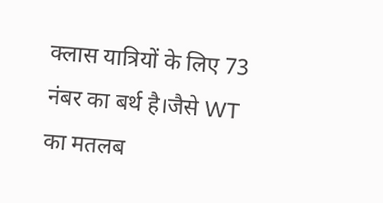क्लास यात्रियों के लिए 73 नंबर का बर्थ है।जैसे WT का मतलब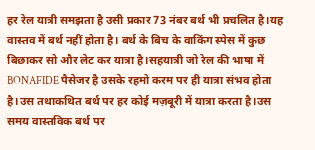हर रेल यात्री समझता है उसी प्रकार 73 नंबर बर्थ भी प्रचलित है।यह वास्तव में बर्थ नहीं होता है। बर्थ के बिच के वाकिंग स्पेस में कुछ बिछाकर सो और लेट कर यात्रा है।सहयात्री जो रेल की भाषा में BONAFIDE पैसेजर है उसके रहमो करम पर ही यात्रा संभव होता है।उस तथाकथित बर्थ पर हर कोई मज़बूरी में यात्रा करता है।उस समय वास्तविक बर्थ पर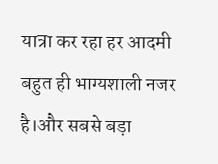यात्रा कर रहा हर आदमी बहुत ही भाग्यशाली नजर है।और सबसे बड़ा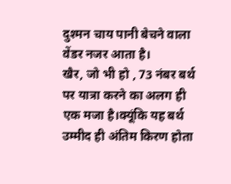दुश्मन चाय पानी बेचने वाला वेंडर नजर आता है।
खैर, जो भी हो , 73 नंबर बर्थ पर यात्रा करने का अलग ही एक मजा है।क्यूंकि यह बर्थ उम्मीद ही अंतिम किरण होता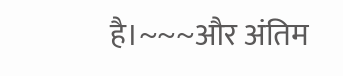है।~~~और अंतिम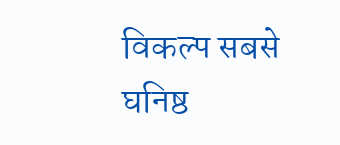विकल्प सबसे घनिष्ठ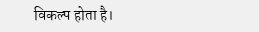विकल्प होता है।